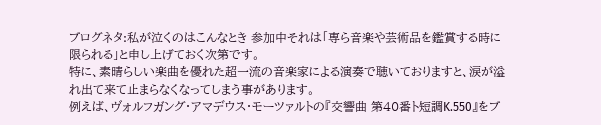ブログネタ:私が泣くのはこんなとき 参加中それは「専ら音楽や芸術品を鑑賞する時に限られる」と申し上げておく次第です。
特に、素晴らしい楽曲を優れた超一流の音楽家による演奏で聴いておりますと、涙が溢れ出て来て止まらなくなってしまう事があります。
例えば、ヴォルフガング・アマデウス・モーツァルトの『交響曲 第40番ト短調K.550』をブ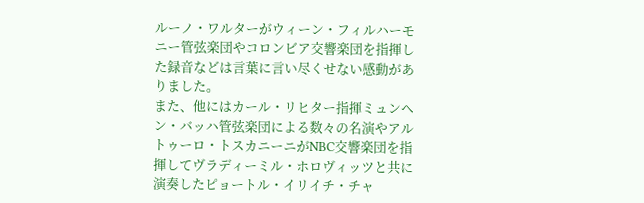ルーノ・ワルターがウィーン・フィルハーモニー管弦楽団やコロンビア交響楽団を指揮した録音などは言葉に言い尽くせない感動がありました。
また、他にはカール・リヒター指揮ミュンヘン・バッハ管弦楽団による数々の名演やアルトゥーロ・トスカニーニがNBC交響楽団を指揮してヴラディーミル・ホロヴィッツと共に演奏したピョートル・イリイチ・チャ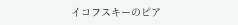イコフスキーのピア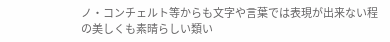ノ・コンチェルト等からも文字や言葉では表現が出来ない程の美しくも素晴らしい類い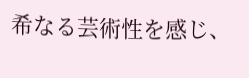希なる芸術性を感じ、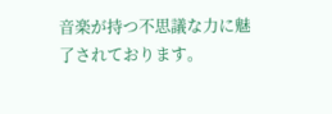音楽が持つ不思議な力に魅了されております。